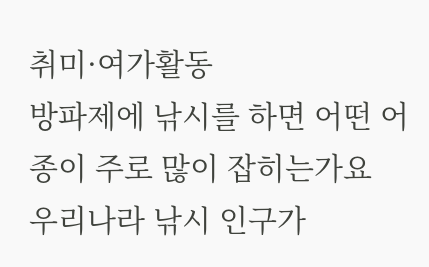취미·여가활동
방파제에 낚시를 하면 어떤 어종이 주로 많이 잡히는가요
우리나라 낚시 인구가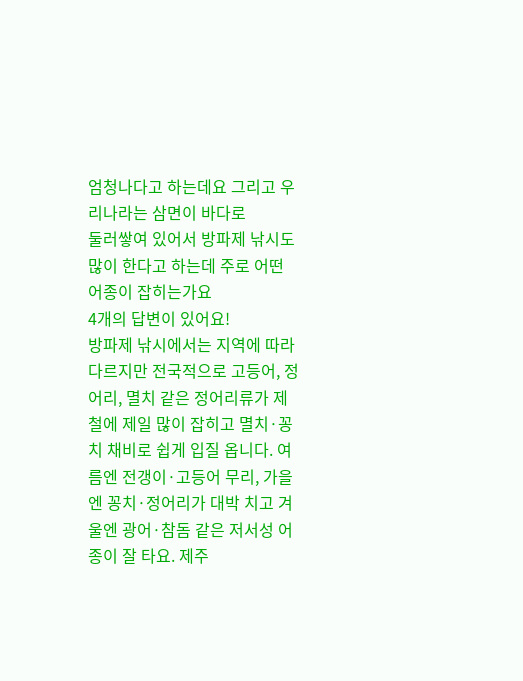엄청나다고 하는데요 그리고 우리나라는 삼면이 바다로
둘러쌓여 있어서 방파제 낚시도 많이 한다고 하는데 주로 어떤 어종이 잡히는가요
4개의 답변이 있어요!
방파제 낚시에서는 지역에 따라 다르지만 전국적으로 고등어, 정어리, 멸치 같은 정어리류가 제철에 제일 많이 잡히고 멸치·꽁치 채비로 쉽게 입질 옵니다. 여름엔 전갱이·고등어 무리, 가을엔 꽁치·정어리가 대박 치고 겨울엔 광어·참돔 같은 저서성 어종이 잘 타요. 제주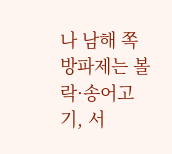나 남해 쪽 방파제는 볼락·송어고기, 서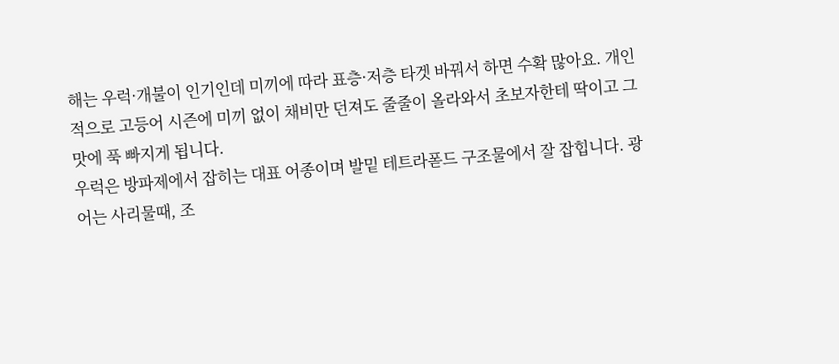해는 우럭·개불이 인기인데 미끼에 따라 표층·저층 타겟 바꿔서 하면 수확 많아요. 개인적으로 고등어 시즌에 미끼 없이 채비만 던져도 줄줄이 올라와서 초보자한테 딱이고 그 맛에 푹 빠지게 됩니다.
우럭은 방파제에서 잡히는 대표 어종이며 발밑 테트라폳드 구조물에서 잘 잡힙니다. 광어는 사리물때, 조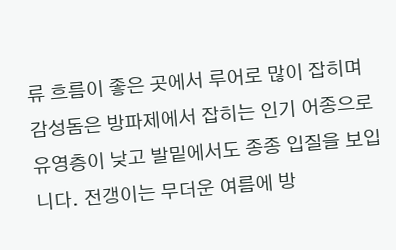류 흐름이 좋은 곳에서 루어로 많이 잡히며 감성돔은 방파제에서 잡히는 인기 어종으로 유영층이 낮고 발밑에서도 종종 입질을 보입니다. 전갱이는 무더운 여름에 방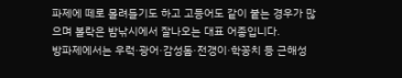파제에 떼로 몰려들기도 하고 고등어도 같이 붙는 경우가 많으며 볼락은 밤낚시에서 잘나오는 대표 어종입니다.
방파제에서는 우럭·광어·감성돔·전갱이·학꽁치 등 근해성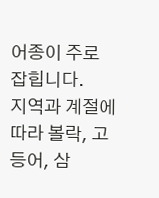어종이 주로 잡힙니다.
지역과 계절에 따라 볼락, 고등어, 삼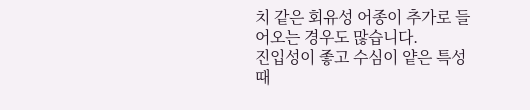치 같은 회유성 어종이 추가로 들어오는 경우도 많습니다.
진입성이 좋고 수심이 얕은 특성 때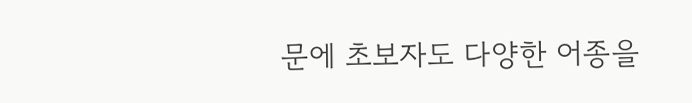문에 초보자도 다양한 어종을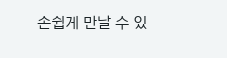손쉽게 만날 수 있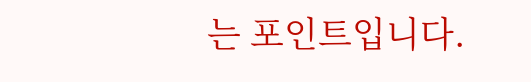는 포인트입니다.